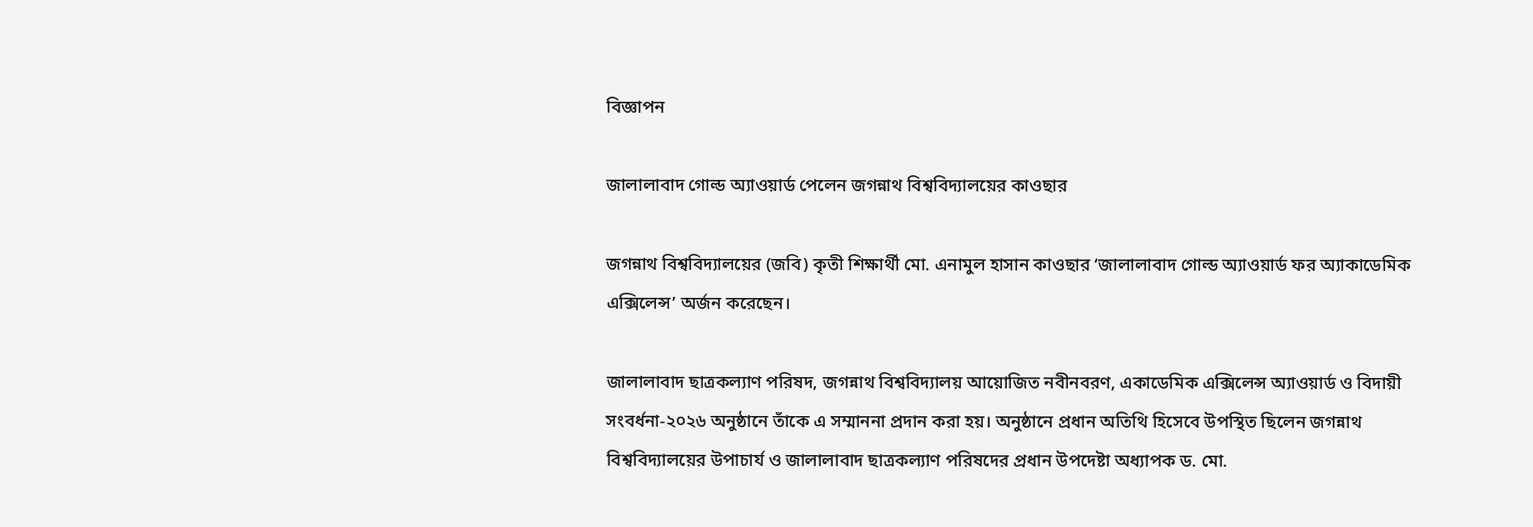বিজ্ঞাপন

জালালাবাদ গোল্ড অ্যাওয়ার্ড পেলেন জগন্নাথ বিশ্ববিদ্যালয়ের কাওছার

জগন্নাথ বিশ্ববিদ্যালয়ের (জবি) কৃতী শিক্ষার্থী মো. এনামুল হাসান কাওছার ‘জালালাবাদ গোল্ড অ্যাওয়ার্ড ফর অ্যাকাডেমিক এক্সিলেন্স’ অর্জন করেছেন।

জালালাবাদ ছাত্রকল্যাণ পরিষদ, জগন্নাথ বিশ্ববিদ্যালয় আয়োজিত নবীনবরণ, একাডেমিক এক্সিলেন্স অ্যাওয়ার্ড ও বিদায়ী সংবর্ধনা-২০২৬ অনুষ্ঠানে তাঁকে এ সম্মাননা প্রদান করা হয়। অনুষ্ঠানে প্রধান অতিথি হিসেবে উপস্থিত ছিলেন জগন্নাথ বিশ্ববিদ্যালয়ের উপাচার্য ও জালালাবাদ ছাত্রকল্যাণ পরিষদের প্রধান উপদেষ্টা অধ্যাপক ড. মো.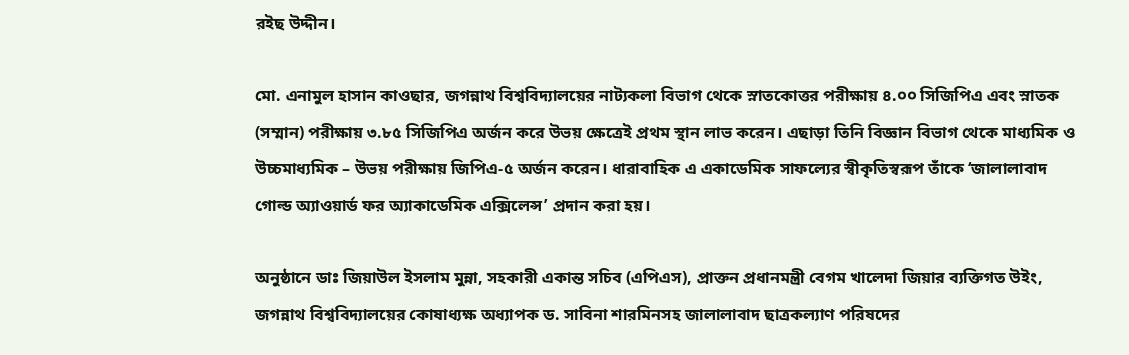রইছ উদ্দীন।

মো. এনামুল হাসান কাওছার, জগন্নাথ বিশ্ববিদ্যালয়ের নাট্যকলা বিভাগ থেকে স্নাতকোত্তর পরীক্ষায় ৪.০০ সিজিপিএ এবং স্নাতক (সম্মান) পরীক্ষায় ৩.৮৫ সিজিপিএ অর্জন করে উভয় ক্ষেত্রেই প্রথম স্থান লাভ করেন। এছাড়া তিনি বিজ্ঞান বিভাগ থেকে মাধ্যমিক ও উচ্চমাধ্যমিক – উভয় পরীক্ষায় জিপিএ-৫ অর্জন করেন। ধারাবাহিক এ একাডেমিক সাফল্যের স্বীকৃতিস্বরূপ তাঁকে ‘জালালাবাদ গোল্ড অ্যাওয়ার্ড ফর অ্যাকাডেমিক এক্সিলেন্স’ প্রদান করা হয়।

অনুষ্ঠানে ডাঃ জিয়াউল ইসলাম মুন্না, সহকারী একান্ত সচিব (এপিএস), প্রাক্তন প্রধানমন্ত্রী বেগম খালেদা জিয়ার ব্যক্তিগত উইং, জগন্নাথ বিশ্ববিদ্যালয়ের কোষাধ্যক্ষ অধ্যাপক ড. সাবিনা শারমিনসহ জালালাবাদ ছাত্রকল্যাণ পরিষদের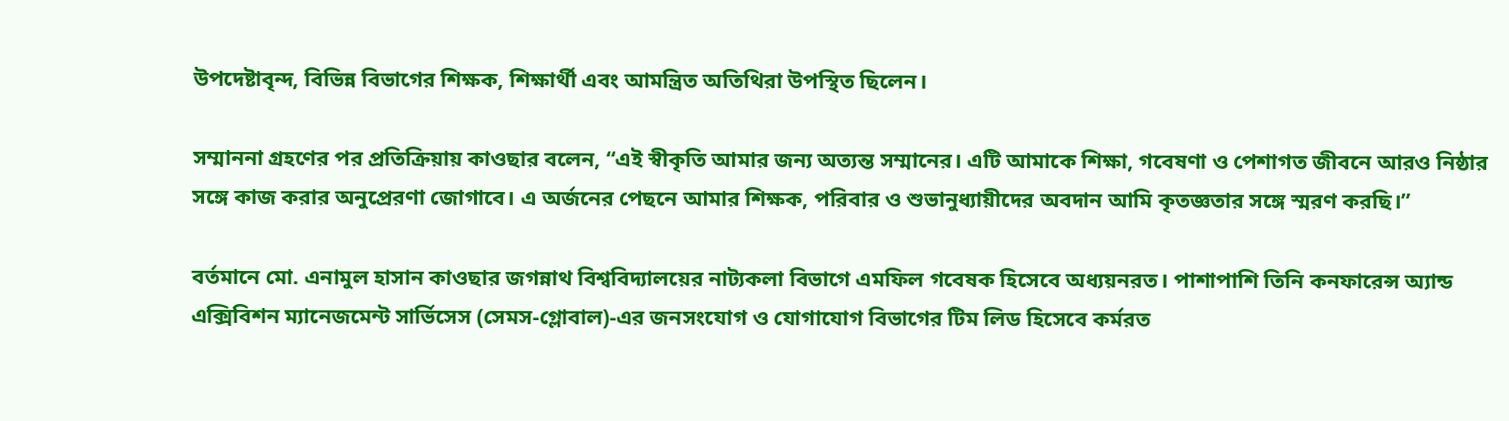উপদেষ্টাবৃন্দ, বিভিন্ন বিভাগের শিক্ষক, শিক্ষার্থী এবং আমন্ত্রিত অতিথিরা উপস্থিত ছিলেন।

সম্মাননা গ্রহণের পর প্রতিক্রিয়ায় কাওছার বলেন, “এই স্বীকৃতি আমার জন্য অত্যন্ত সম্মানের। এটি আমাকে শিক্ষা, গবেষণা ও পেশাগত জীবনে আরও নিষ্ঠার সঙ্গে কাজ করার অনুপ্রেরণা জোগাবে। এ অর্জনের পেছনে আমার শিক্ষক, পরিবার ও শুভানুধ্যায়ীদের অবদান আমি কৃতজ্ঞতার সঙ্গে স্মরণ করছি।”

বর্তমানে মো. এনামুল হাসান কাওছার জগন্নাথ বিশ্ববিদ্যালয়ের নাট্যকলা বিভাগে এমফিল গবেষক হিসেবে অধ্যয়নরত। পাশাপাশি তিনি কনফারেন্স অ্যান্ড এক্সিবিশন ম্যানেজমেন্ট সার্ভিসেস (সেমস-গ্লোবাল)-এর জনসংযোগ ও যোগাযোগ বিভাগের টিম লিড হিসেবে কর্মরত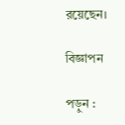রয়েছেন।

বিজ্ঞাপন

পড়ুন :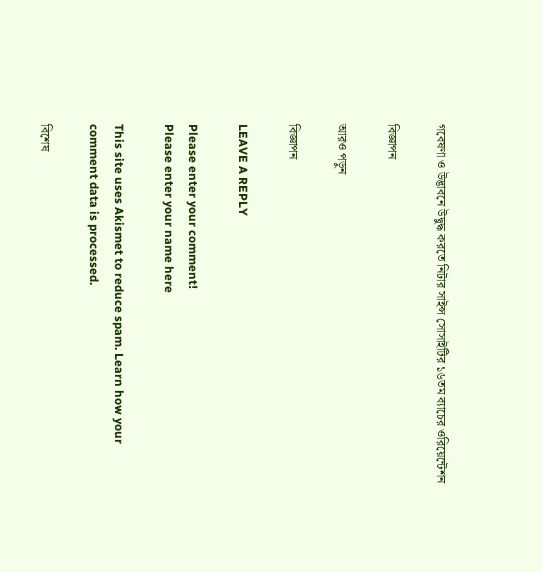গবেষণা ও উদ্ভাবনে উদ্বুদ্ধ করতে নিটার সাইন্স সোসাইটির ১৬তম ব্যাচের ওরিয়েন্টেশন

বিজ্ঞাপন

আরও পড়ুন

বিজ্ঞাপন

LEAVE A REPLY

Please enter your comment!
Please enter your name here

This site uses Akismet to reduce spam. Learn how your comment data is processed.

বিশেষ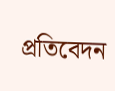প্রতিবেদন